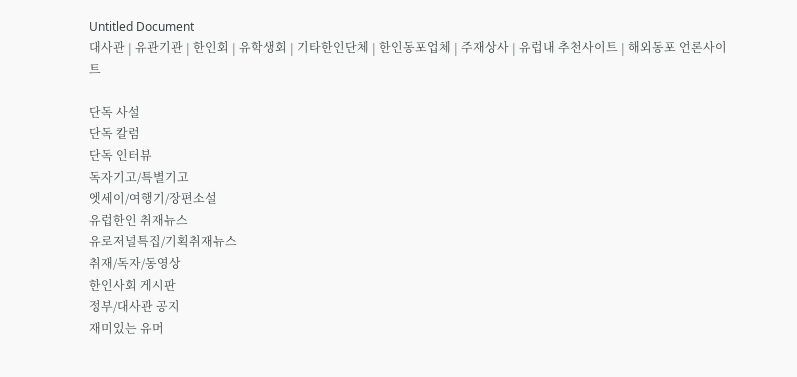Untitled Document
대사관 | 유관기관 | 한인회 | 유학생회 | 기타한인단체 | 한인동포업체 | 주재상사 | 유럽내 추천사이트 | 해외동포 언론사이트

단독 사설
단독 칼럼
단독 인터뷰
독자기고/특별기고
엣세이/여행기/장편소설
유럽한인 취재뉴스
유로저널특집/기획취재뉴스
취재/독자/동영상
한인사회 게시판
정부/대사관 공지
재미있는 유머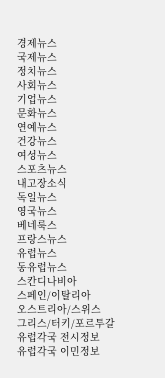경제뉴스
국제뉴스
정치뉴스
사회뉴스
기업뉴스
문화뉴스
연예뉴스
건강뉴스
여성뉴스
스포츠뉴스
내고장소식
독일뉴스
영국뉴스
베네룩스
프랑스뉴스
유럽뉴스
동유럽뉴스
스칸디나비아
스페인/이탈리아
오스트리아/스위스
그리스/터키/포르투갈
유럽각국 전시정보
유럽각국 이민정보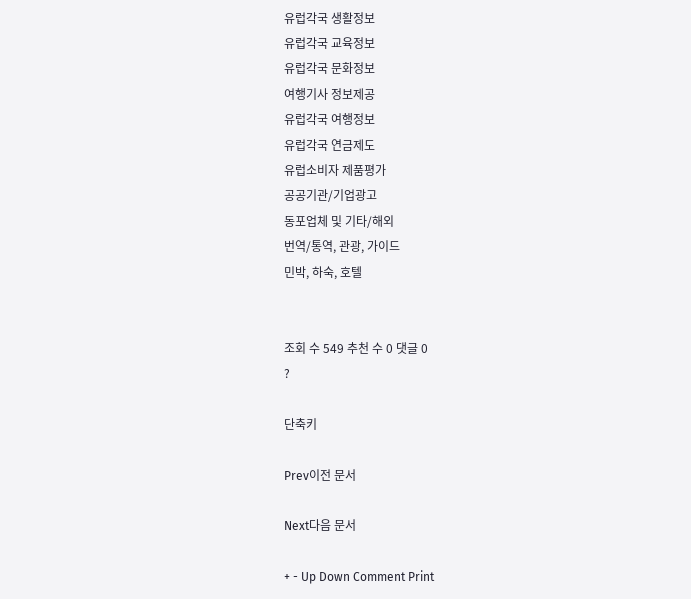유럽각국 생활정보
유럽각국 교육정보
유럽각국 문화정보
여행기사 정보제공
유럽각국 여행정보
유럽각국 연금제도
유럽소비자 제품평가
공공기관/기업광고
동포업체 및 기타/해외
번역/통역, 관광, 가이드
민박, 하숙, 호텔


조회 수 549 추천 수 0 댓글 0
?

단축키

Prev이전 문서

Next다음 문서

+ - Up Down Comment Print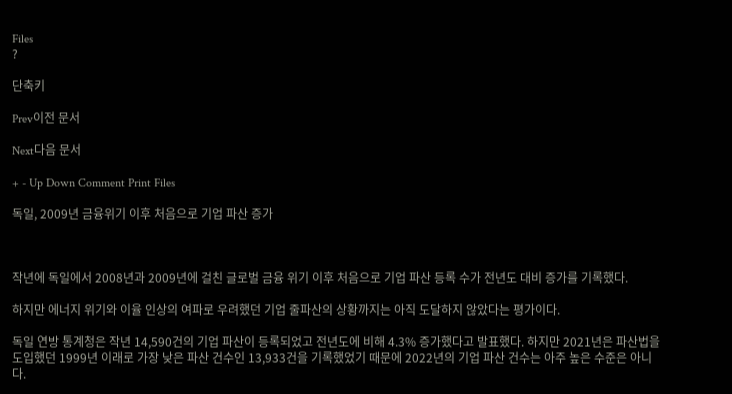Files
?

단축키

Prev이전 문서

Next다음 문서

+ - Up Down Comment Print Files

독일, 2009년 금융위기 이후 처음으로 기업 파산 증가



작년에 독일에서 2008년과 2009년에 걸친 글로벌 금융 위기 이후 처음으로 기업 파산 등록 수가 전년도 대비 증가를 기록했다.

하지만 에너지 위기와 이율 인상의 여파로 우려했던 기업 줄파산의 상황까지는 아직 도달하지 않았다는 평가이다.

독일 연방 통계청은 작년 14,590건의 기업 파산이 등록되었고 전년도에 비해 4.3% 증가했다고 발표했다. 하지만 2021년은 파산법을 도입했던 1999년 이래로 가장 낮은 파산 건수인 13,933건을 기록했었기 때문에 2022년의 기업 파산 건수는 아주 높은 수준은 아니다.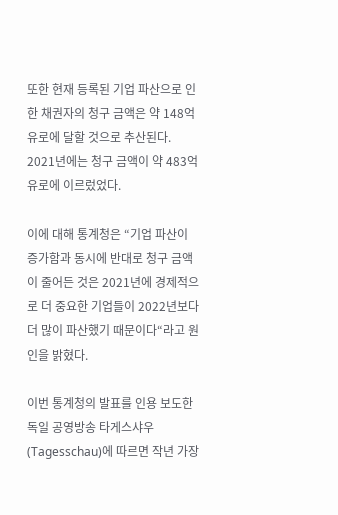또한 현재 등록된 기업 파산으로 인한 채권자의 청구 금액은 약 148억유로에 달할 것으로 추산된다. 2021년에는 청구 금액이 약 483억유로에 이르렀었다.

이에 대해 통계청은 “기업 파산이 증가함과 동시에 반대로 청구 금액이 줄어든 것은 2021년에 경제적으로 더 중요한 기업들이 2022년보다 더 많이 파산했기 때문이다“라고 원인을 밝혔다.

이번 통계청의 발표를 인용 보도한 독일 공영방송 타게스샤우(Tagesschau)에 따르면 작년 가장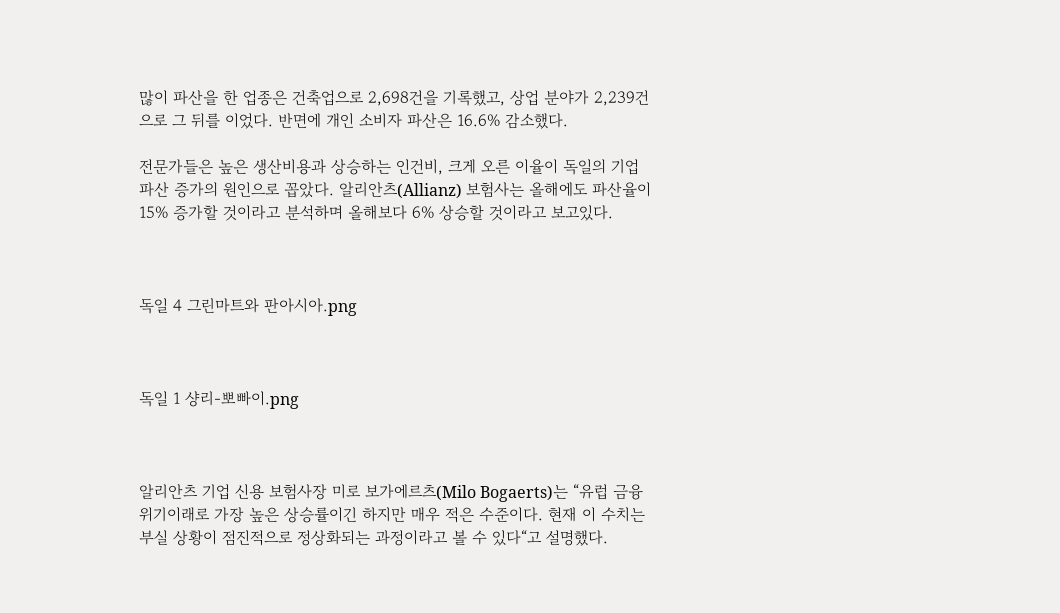많이 파산을 한 업종은 건축업으로 2,698건을 기록했고, 상업 분야가 2,239건으로 그 뒤를 이었다. 반면에 개인 소비자 파산은 16.6% 감소했다.

전문가들은 높은 생산비용과 상승하는 인건비, 크게 오른 이율이 독일의 기업 파산 증가의 원인으로 꼽았다. 알리안츠(Allianz) 보험사는 올해에도 파산율이 15% 증가할 것이라고 분석하며 올해보다 6% 상승할 것이라고 보고있다.



독일 4 그린마트와 판아시아.png



독일 1 샹리-뽀빠이.png



알리안츠 기업 신용 보험사장 미로 보가에르츠(Milo Bogaerts)는 “유럽 금융 위기이래로 가장 높은 상승률이긴 하지만 매우 적은 수준이다. 현재 이 수치는 부실 상황이 점진적으로 정상화되는 과정이라고 볼 수 있다“고 설명했다.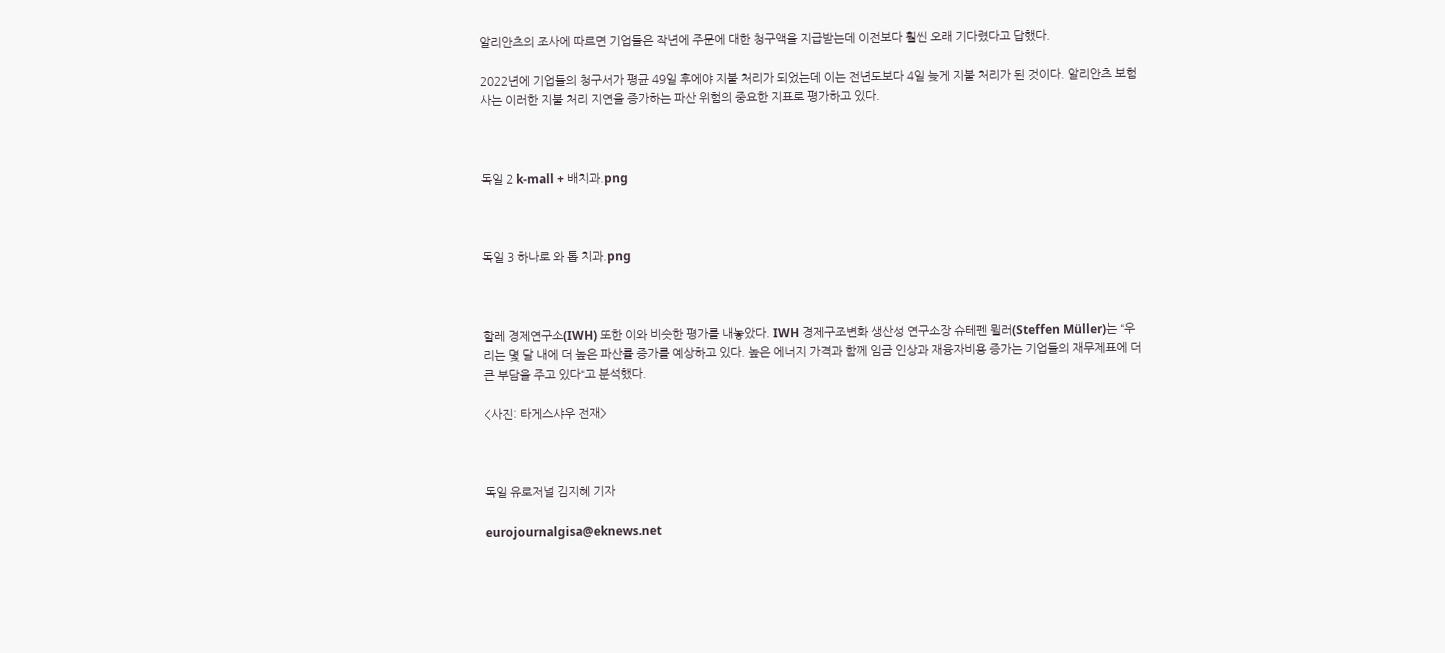알리안츠의 조사에 따르면 기업들은 작년에 주문에 대한 청구액을 지급받는데 이전보다 훨씬 오래 기다렸다고 답했다.

2022년에 기업들의 청구서가 평균 49일 후에야 지불 처리가 되었는데 이는 전년도보다 4일 늦게 지불 처리가 된 것이다. 알리안츠 보험사는 이러한 지불 처리 지연을 증가하는 파산 위험의 중요한 지표로 평가하고 있다.



독일 2 k-mall + 배치과.png



독일 3 하나로 와 톱 치과.png



할레 경제연구소(IWH) 또한 이와 비슷한 평가를 내놓았다. IWH 경제구조변화 생산성 연구소장 슈테펜 뮐러(Steffen Müller)는 “우리는 몇 달 내에 더 높은 파산률 증가를 예상하고 있다. 높은 에너지 가격과 함께 임금 인상과 재융자비용 증가는 기업들의 재무제표에 더 큰 부담을 주고 있다“고 분석했다.

<사진: 타게스샤우 전재>



독일 유로저널 김지혜 기자

eurojournalgisa@eknews.net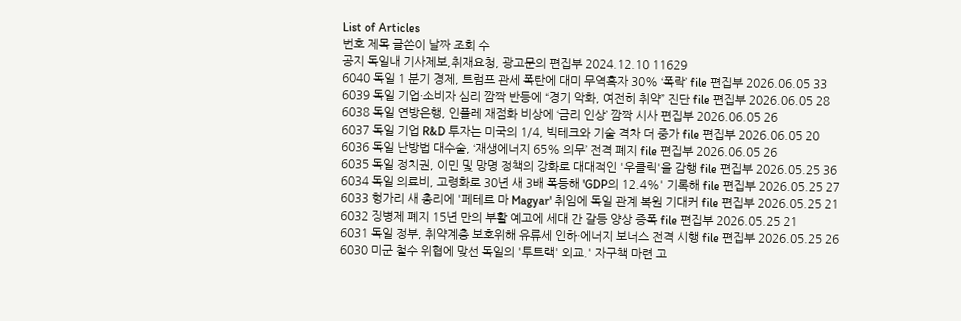List of Articles
번호 제목 글쓴이 날짜 조회 수
공지 독일내 기사제보,취재요청, 광고문의 편집부 2024.12.10 11629
6040 독일 1 분기 경제, 트럼프 관세 폭탄에 대미 무역흑자 30% ‘폭락’ file 편집부 2026.06.05 33
6039 독일 기업·소비자 심리 깜짝 반등에 “경기 악화, 여전히 취약” 진단 file 편집부 2026.06.05 28
6038 독일 연방은행, 인플레 재점화 비상에 ‘금리 인상’ 깜짝 시사 편집부 2026.06.05 26
6037 독일 기업 R&D 투자는 미국의 1/4, 빅테크와 기술 격차 더 중가 file 편집부 2026.06.05 20
6036 독일 난방법 대수술, ‘재생에너지 65% 의무’ 전격 폐지 file 편집부 2026.06.05 26
6035 독일 정치권, 이민 및 망명 정책의 강화로 대대적인 '우클릭'을 감행 file 편집부 2026.05.25 36
6034 독일 의료비, 고령화로 30년 새 3배 폭등해 'GDP의 12.4%' 기록해 file 편집부 2026.05.25 27
6033 헝가리 새 총리에 '페테르 마 Magyar' 취임에 독일 관계 복원 기대커 file 편집부 2026.05.25 21
6032 징병제 폐지 15년 만의 부활 예고에 세대 간 갈등 양상 증폭 file 편집부 2026.05.25 21
6031 독일 정부, 취약계층 보호위해 유류세 인하·에너지 보너스 전격 시행 file 편집부 2026.05.25 26
6030 미군 철수 위협에 맞선 독일의 '투트랙' 외교.' 자구책 마련 고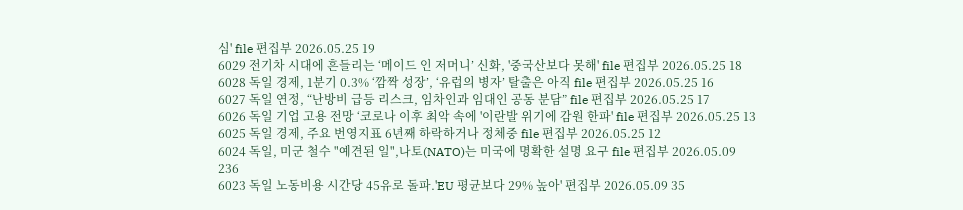심' file 편집부 2026.05.25 19
6029 전기차 시대에 흔들리는 ‘메이드 인 저머니’ 신화, '중국산보다 못해' file 편집부 2026.05.25 18
6028 독일 경제, 1분기 0.3% ‘깜짝 성장’, ‘유럽의 병자’ 탈출은 아직 file 편집부 2026.05.25 16
6027 독일 연정, “난방비 급등 리스크, 임차인과 임대인 공동 분담” file 편집부 2026.05.25 17
6026 독일 기업 고용 전망 ‘코로나 이후 최악 속에 '이란발 위기에 감원 한파' file 편집부 2026.05.25 13
6025 독일 경제, 주요 번영지표 6년째 하락하거나 정체중 file 편집부 2026.05.25 12
6024 독일, 미군 철수 "예견된 일",나토(NATO)는 미국에 명확한 설명 요구 file 편집부 2026.05.09 236
6023 독일 노동비용 시간당 45유로 돌파.'EU 평균보다 29% 높아' 편집부 2026.05.09 35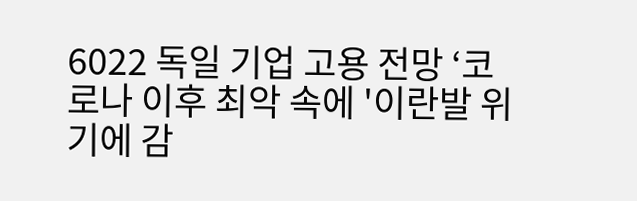6022 독일 기업 고용 전망 ‘코로나 이후 최악 속에 '이란발 위기에 감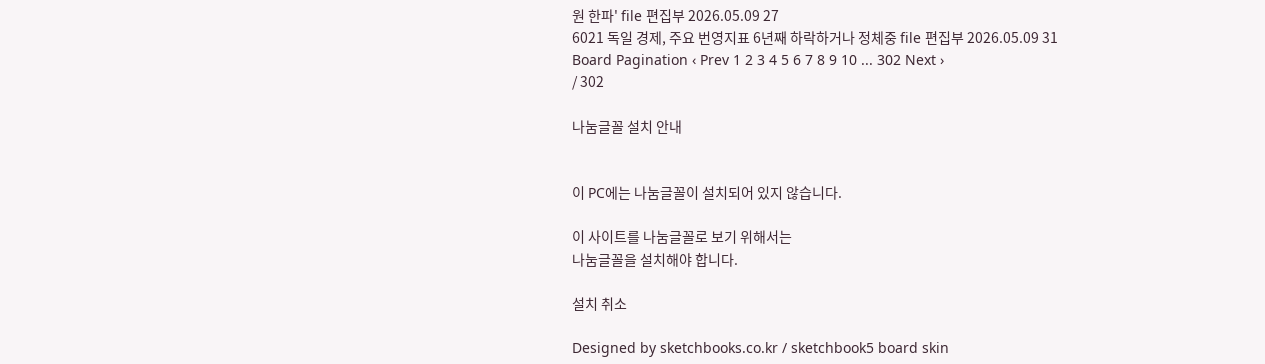원 한파' file 편집부 2026.05.09 27
6021 독일 경제, 주요 번영지표 6년째 하락하거나 정체중 file 편집부 2026.05.09 31
Board Pagination ‹ Prev 1 2 3 4 5 6 7 8 9 10 ... 302 Next ›
/ 302

나눔글꼴 설치 안내


이 PC에는 나눔글꼴이 설치되어 있지 않습니다.

이 사이트를 나눔글꼴로 보기 위해서는
나눔글꼴을 설치해야 합니다.

설치 취소

Designed by sketchbooks.co.kr / sketchbook5 board skin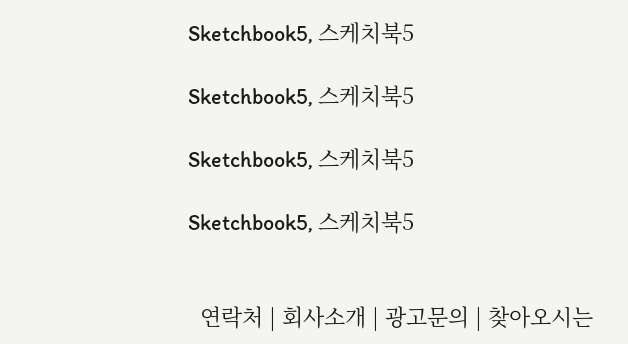Sketchbook5, 스케치북5

Sketchbook5, 스케치북5

Sketchbook5, 스케치북5

Sketchbook5, 스케치북5


  연락처 | 회사소개 | 광고문의 | 찾아오시는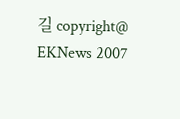길 copyright@ EKNews 2007